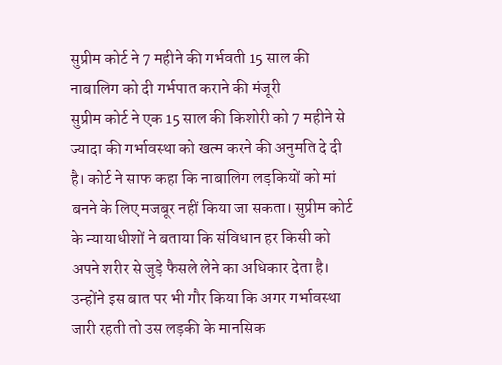सुप्रीम कोर्ट ने 7 महीने की गर्भवती 15 साल की नाबालिग को दी गर्भपात कराने की मंजूरी
सुप्रीम कोर्ट ने एक 15 साल की किशोरी को 7 महीने से ज्यादा की गर्भावस्था को खत्म करने की अनुमति दे दी है। कोर्ट ने साफ कहा कि नाबालिग लड़कियों को मां बनने के लिए मजबूर नहीं किया जा सकता। सुप्रीम कोर्ट के न्यायाधीशों ने बताया कि संविधान हर किसी को अपने शरीर से जुड़े फैसले लेने का अधिकार देता है। उन्होंने इस बात पर भी गौर किया कि अगर गर्भावस्था जारी रहती तो उस लड़की के मानसिक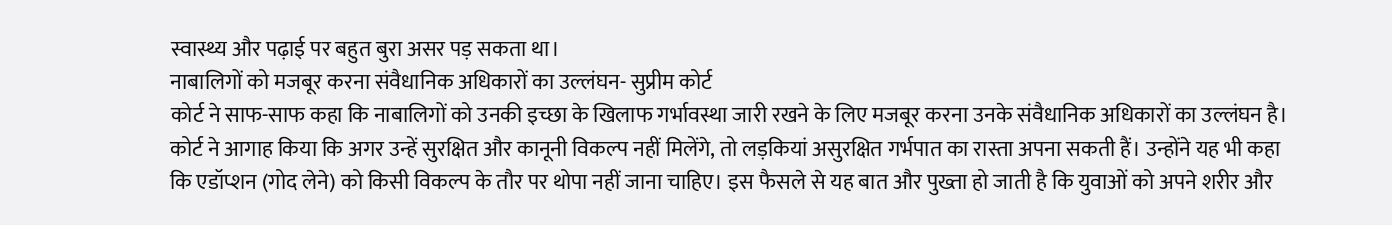स्वास्थ्य और पढ़ाई पर बहुत बुरा असर पड़ सकता था।
नाबालिगों को मजबूर करना संवैधानिक अधिकारों का उल्लंघन- सुप्रीम कोर्ट
कोर्ट ने साफ-साफ कहा कि नाबालिगों को उनकी इच्छा के खिलाफ गर्भावस्था जारी रखने के लिए मजबूर करना उनके संवैधानिक अधिकारों का उल्लंघन है। कोर्ट ने आगाह किया कि अगर उन्हें सुरक्षित और कानूनी विकल्प नहीं मिलेंगे, तो लड़कियां असुरक्षित गर्भपात का रास्ता अपना सकती हैं। उन्होंने यह भी कहा कि एडॉप्शन (गोद लेने) को किसी विकल्प के तौर पर थोपा नहीं जाना चाहिए। इस फैसले से यह बात और पुख्ता हो जाती है कि युवाओं को अपने शरीर और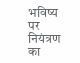भविष्य पर नियंत्रण का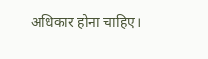अधिकार होना चाहिए।